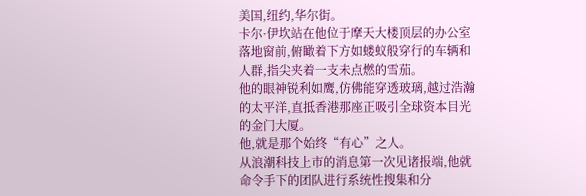美国,纽约,华尔街。
卡尔·伊坎站在他位于摩天大楼顶层的办公室落地窗前,俯瞰着下方如蝼蚁般穿行的车辆和人群,指尖夹着一支未点燃的雪茄。
他的眼神锐利如鹰,仿佛能穿透玻璃,越过浩瀚的太平洋,直抵香港那座正吸引全球资本目光的金门大厦。
他,就是那个始终“有心”之人。
从浪潮科技上市的消息第一次见诸报端,他就命令手下的团队进行系统性搜集和分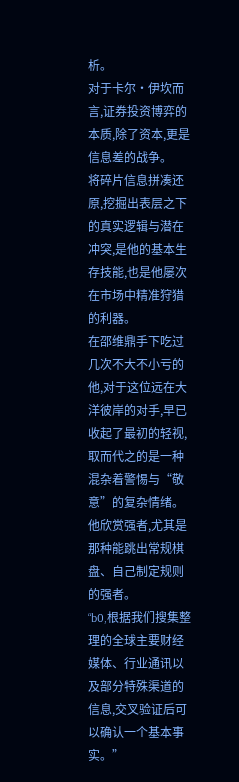析。
对于卡尔·伊坎而言,证券投资博弈的本质,除了资本,更是信息差的战争。
将碎片信息拼凑还原,挖掘出表层之下的真实逻辑与潜在冲突,是他的基本生存技能,也是他屡次在市场中精准狩猎的利器。
在邵维鼎手下吃过几次不大不小亏的他,对于这位远在大洋彼岸的对手,早已收起了最初的轻视,取而代之的是一种混杂着警惕与“敬意”的复杂情绪。
他欣赏强者,尤其是那种能跳出常规棋盘、自己制定规则的强者。
“b0,根据我们搜集整理的全球主要财经媒体、行业通讯以及部分特殊渠道的信息,交叉验证后可以确认一个基本事实。”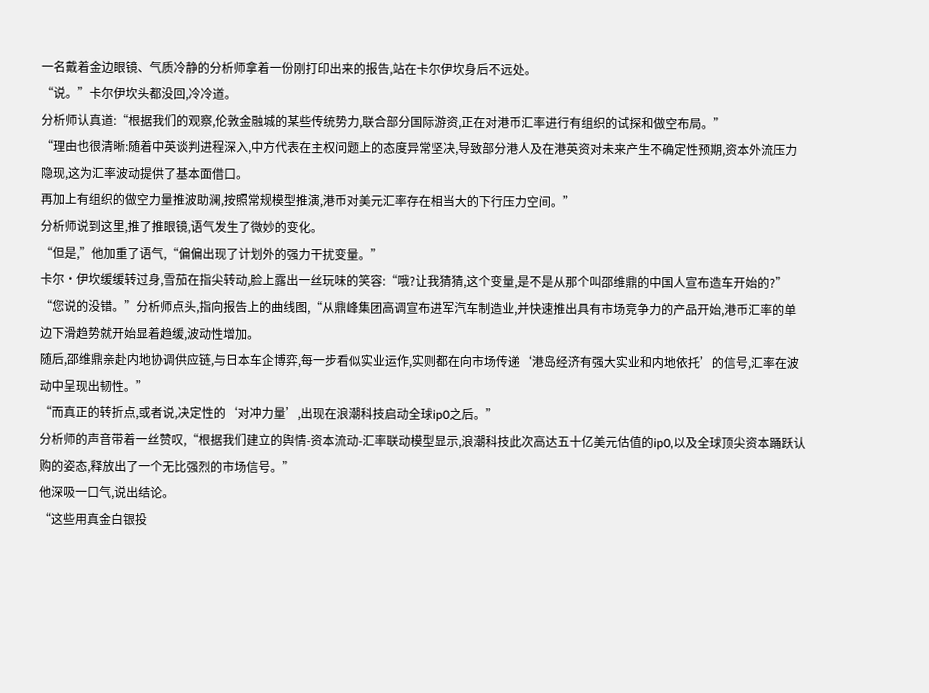一名戴着金边眼镜、气质冷静的分析师拿着一份刚打印出来的报告,站在卡尔伊坎身后不远处。
“说。”卡尔伊坎头都没回,冷冷道。
分析师认真道:“根据我们的观察,伦敦金融城的某些传统势力,联合部分国际游资,正在对港币汇率进行有组织的试探和做空布局。”
“理由也很清晰:随着中英谈判进程深入,中方代表在主权问题上的态度异常坚决,导致部分港人及在港英资对未来产生不确定性预期,资本外流压力隐现,这为汇率波动提供了基本面借口。
再加上有组织的做空力量推波助澜,按照常规模型推演,港币对美元汇率存在相当大的下行压力空间。”
分析师说到这里,推了推眼镜,语气发生了微妙的变化。
“但是,”他加重了语气,“偏偏出现了计划外的强力干扰变量。”
卡尔·伊坎缓缓转过身,雪茄在指尖转动,脸上露出一丝玩味的笑容:“哦?让我猜猜,这个变量,是不是从那个叫邵维鼎的中国人宣布造车开始的?”
“您说的没错。”分析师点头,指向报告上的曲线图,“从鼎峰集团高调宣布进军汽车制造业,并快速推出具有市场竞争力的产品开始,港币汇率的单边下滑趋势就开始显着趋缓,波动性增加。
随后,邵维鼎亲赴内地协调供应链,与日本车企博弈,每一步看似实业运作,实则都在向市场传递‘港岛经济有强大实业和内地依托’的信号,汇率在波动中呈现出韧性。”
“而真正的转折点,或者说,决定性的‘对冲力量’,出现在浪潮科技启动全球ip0之后。”
分析师的声音带着一丝赞叹,“根据我们建立的舆情-资本流动-汇率联动模型显示,浪潮科技此次高达五十亿美元估值的ip0,以及全球顶尖资本踊跃认购的姿态,释放出了一个无比强烈的市场信号。”
他深吸一口气,说出结论。
“这些用真金白银投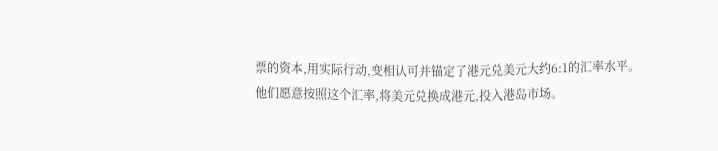票的资本,用实际行动,变相认可并锚定了港元兑美元大约6:1的汇率水平。
他们愿意按照这个汇率,将美元兑换成港元,投入港岛市场。